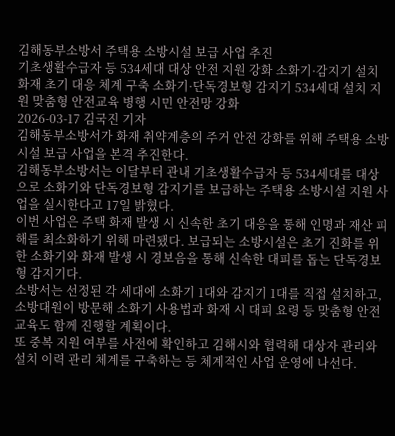김해동부소방서 주택용 소방시설 보급 사업 추진
기초생활수급자 등 534세대 대상 안전 지원 강화 소화기·감지기 설치 화재 초기 대응 체계 구축 소화기·단독경보형 감지기 534세대 설치 지원 맞춤형 안전교육 병행 시민 안전망 강화
2026-03-17 김국진 기자
김해동부소방서가 화재 취약계층의 주거 안전 강화를 위해 주택용 소방시설 보급 사업을 본격 추진한다.
김해동부소방서는 이달부터 관내 기초생활수급자 등 534세대를 대상으로 소화기와 단독경보형 감지기를 보급하는 주택용 소방시설 지원 사업을 실시한다고 17일 밝혔다.
이번 사업은 주택 화재 발생 시 신속한 초기 대응을 통해 인명과 재산 피해를 최소화하기 위해 마련됐다. 보급되는 소방시설은 초기 진화를 위한 소화기와 화재 발생 시 경보음을 통해 신속한 대피를 돕는 단독경보형 감지기다.
소방서는 선정된 각 세대에 소화기 1대와 감지기 1대를 직접 설치하고, 소방대원이 방문해 소화기 사용법과 화재 시 대피 요령 등 맞춤형 안전 교육도 함께 진행할 계획이다.
또 중복 지원 여부를 사전에 확인하고 김해시와 협력해 대상자 관리와 설치 이력 관리 체계를 구축하는 등 체계적인 사업 운영에 나선다.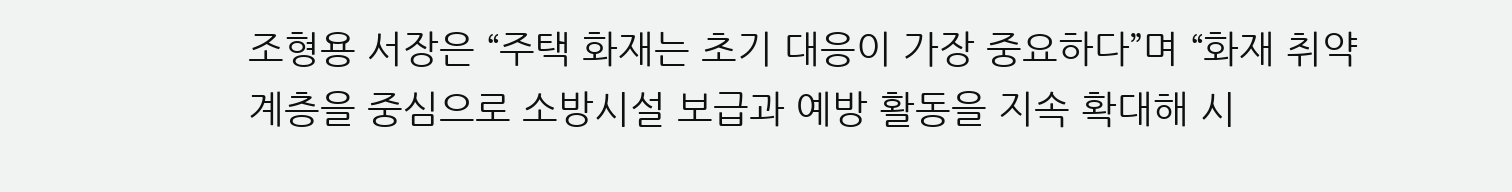조형용 서장은 “주택 화재는 초기 대응이 가장 중요하다”며 “화재 취약계층을 중심으로 소방시설 보급과 예방 활동을 지속 확대해 시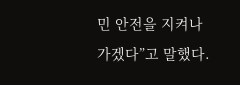민 안전을 지켜나가겠다”고 말했다.